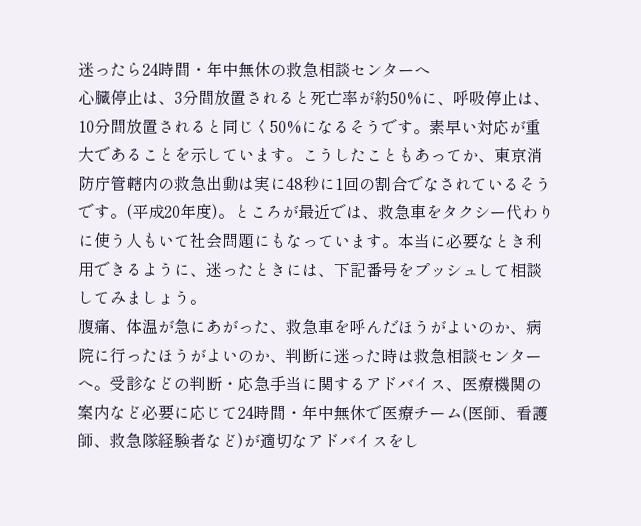迷ったら24時間・年中無休の救急相談センターへ
心臓停止は、3分間放置されると死亡率が約50%に、呼吸停止は、10分間放置されると同じく50%になるそうです。素早い対応が重大であることを示しています。こうしたこともあってか、東京消防庁管轄内の救急出動は実に48秒に1回の割合でなされているそうです。(平成20年度)。ところが最近では、救急車をタクシー代わりに使う人もいて社会問題にもなっています。本当に必要なとき利用できるように、迷ったときには、下記番号をプッシュして相談してみましょう。
腹痛、体温が急にあがった、救急車を呼んだほうがよいのか、病院に行ったほうがよいのか、判断に迷った時は救急相談センターへ。受診などの判断・応急手当に関するアドバイス、医療機関の案内など必要に応じて24時間・年中無休で医療チーム(医師、看護師、救急隊経験者など)が適切なアドバイスをし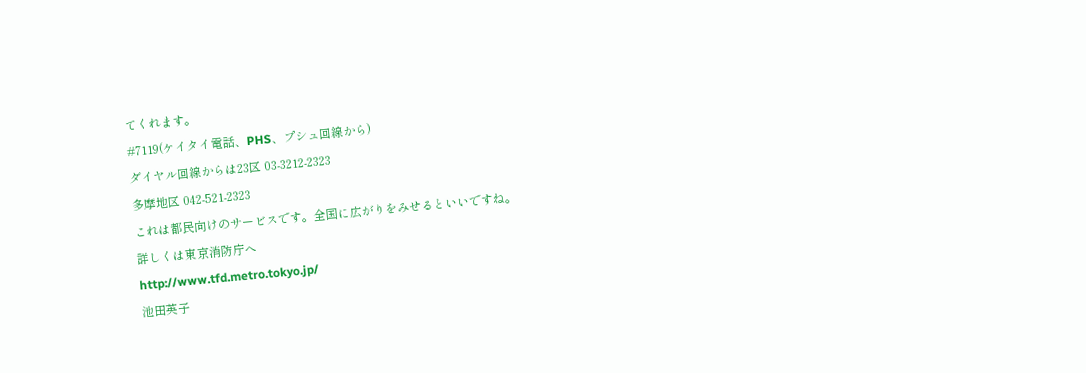てくれます。
#7119(ケイタイ電話、PHS、プシュ回線から)
ダイヤル回線からは23区 03-3212-2323
多摩地区 042-521-2323
これは都民向けのサービスです。全国に広がりをみせるといいですね。
詳しくは東京消防庁へ
http://www.tfd.metro.tokyo.jp/
池田英子